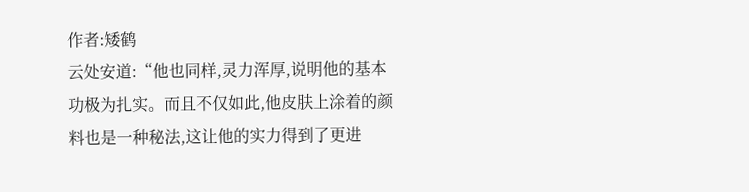作者:矮鹤
云处安道:“他也同样,灵力浑厚,说明他的基本功极为扎实。而且不仅如此,他皮肤上涂着的颜料也是一种秘法,这让他的实力得到了更进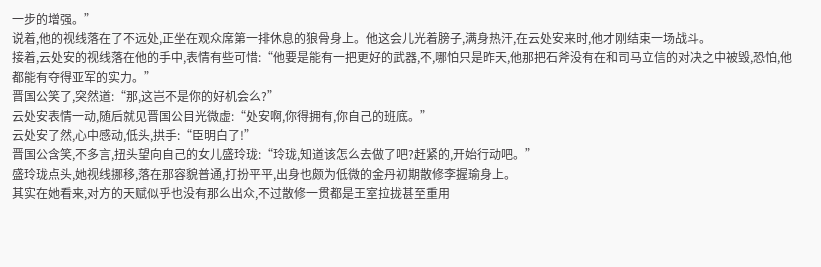一步的增强。”
说着,他的视线落在了不远处,正坐在观众席第一排休息的狼骨身上。他这会儿光着膀子,满身热汗,在云处安来时,他才刚结束一场战斗。
接着,云处安的视线落在他的手中,表情有些可惜:“他要是能有一把更好的武器,不,哪怕只是昨天,他那把石斧没有在和司马立信的对决之中被毁,恐怕,他都能有夺得亚军的实力。”
晋国公笑了,突然道:“那,这岂不是你的好机会么?”
云处安表情一动,随后就见晋国公目光微虚:“处安啊,你得拥有,你自己的班底。”
云处安了然,心中感动,低头,拱手:“臣明白了!”
晋国公含笑,不多言,扭头望向自己的女儿盛玲珑:“玲珑,知道该怎么去做了吧?赶紧的,开始行动吧。”
盛玲珑点头,她视线挪移,落在那容貌普通,打扮平平,出身也颇为低微的金丹初期散修李握瑜身上。
其实在她看来,对方的天赋似乎也没有那么出众,不过散修一贯都是王室拉拢甚至重用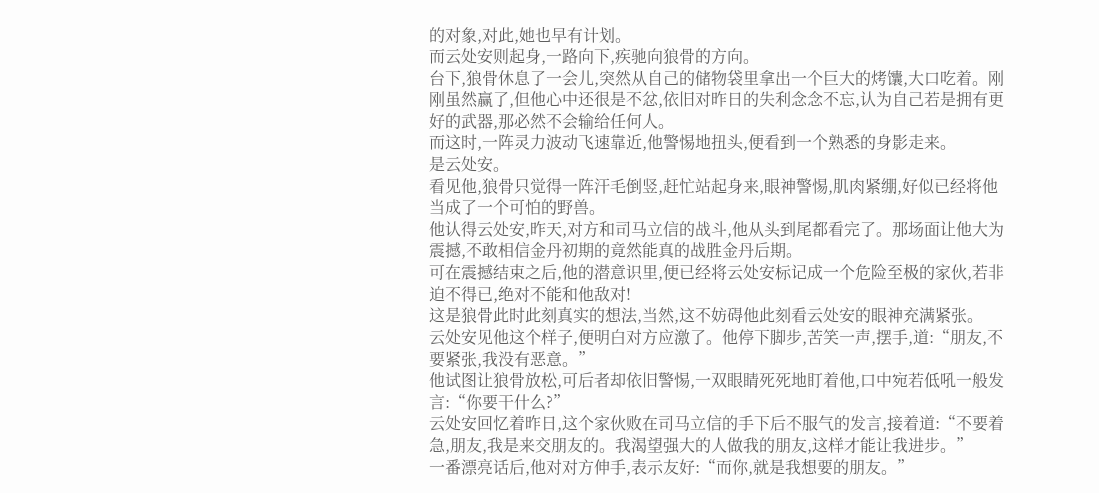的对象,对此,她也早有计划。
而云处安则起身,一路向下,疾驰向狼骨的方向。
台下,狼骨休息了一会儿,突然从自己的储物袋里拿出一个巨大的烤馕,大口吃着。刚刚虽然赢了,但他心中还很是不忿,依旧对昨日的失利念念不忘,认为自己若是拥有更好的武器,那必然不会输给任何人。
而这时,一阵灵力波动飞速靠近,他警惕地扭头,便看到一个熟悉的身影走来。
是云处安。
看见他,狼骨只觉得一阵汗毛倒竖,赶忙站起身来,眼神警惕,肌肉紧绷,好似已经将他当成了一个可怕的野兽。
他认得云处安,昨天,对方和司马立信的战斗,他从头到尾都看完了。那场面让他大为震撼,不敢相信金丹初期的竟然能真的战胜金丹后期。
可在震撼结束之后,他的潜意识里,便已经将云处安标记成一个危险至极的家伙,若非迫不得已,绝对不能和他敌对!
这是狼骨此时此刻真实的想法,当然,这不妨碍他此刻看云处安的眼神充满紧张。
云处安见他这个样子,便明白对方应激了。他停下脚步,苦笑一声,摆手,道:“朋友,不要紧张,我没有恶意。”
他试图让狼骨放松,可后者却依旧警惕,一双眼睛死死地盯着他,口中宛若低吼一般发言:“你要干什么?”
云处安回忆着昨日,这个家伙败在司马立信的手下后不服气的发言,接着道:“不要着急,朋友,我是来交朋友的。我渴望强大的人做我的朋友,这样才能让我进步。”
一番漂亮话后,他对对方伸手,表示友好:“而你,就是我想要的朋友。”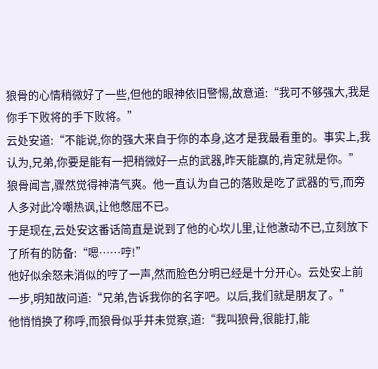狼骨的心情稍微好了一些,但他的眼神依旧警惕,故意道:“我可不够强大,我是你手下败将的手下败将。”
云处安道:“不能说,你的强大来自于你的本身,这才是我最看重的。事实上,我认为,兄弟,你要是能有一把稍微好一点的武器,昨天能赢的,肯定就是你。”
狼骨闻言,骤然觉得神清气爽。他一直认为自己的落败是吃了武器的亏,而旁人多对此冷嘲热讽,让他憋屈不已。
于是现在,云处安这番话简直是说到了他的心坎儿里,让他激动不已,立刻放下了所有的防备:“嗯……哼!”
他好似余怒未消似的哼了一声,然而脸色分明已经是十分开心。云处安上前一步,明知故问道:“兄弟,告诉我你的名字吧。以后,我们就是朋友了。”
他悄悄换了称呼,而狼骨似乎并未觉察,道:“我叫狼骨,很能打,能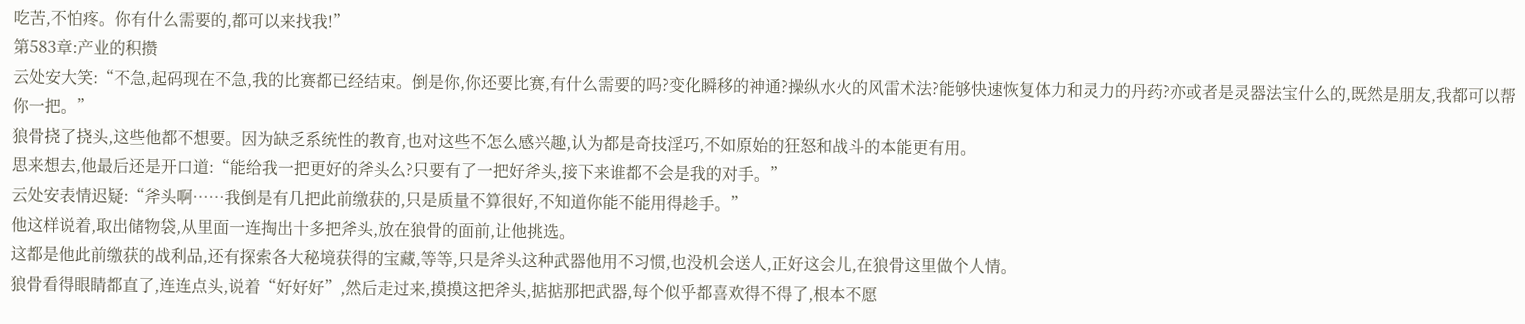吃苦,不怕疼。你有什么需要的,都可以来找我!”
第583章:产业的积攒
云处安大笑:“不急,起码现在不急,我的比赛都已经结束。倒是你,你还要比赛,有什么需要的吗?变化瞬移的神通?操纵水火的风雷术法?能够快速恢复体力和灵力的丹药?亦或者是灵器法宝什么的,既然是朋友,我都可以帮你一把。”
狼骨挠了挠头,这些他都不想要。因为缺乏系统性的教育,也对这些不怎么感兴趣,认为都是奇技淫巧,不如原始的狂怒和战斗的本能更有用。
思来想去,他最后还是开口道:“能给我一把更好的斧头么?只要有了一把好斧头,接下来谁都不会是我的对手。”
云处安表情迟疑:“斧头啊……我倒是有几把此前缴获的,只是质量不算很好,不知道你能不能用得趁手。”
他这样说着,取出储物袋,从里面一连掏出十多把斧头,放在狼骨的面前,让他挑选。
这都是他此前缴获的战利品,还有探索各大秘境获得的宝藏,等等,只是斧头这种武器他用不习惯,也没机会送人,正好这会儿,在狼骨这里做个人情。
狼骨看得眼睛都直了,连连点头,说着“好好好”,然后走过来,摸摸这把斧头,掂掂那把武器,每个似乎都喜欢得不得了,根本不愿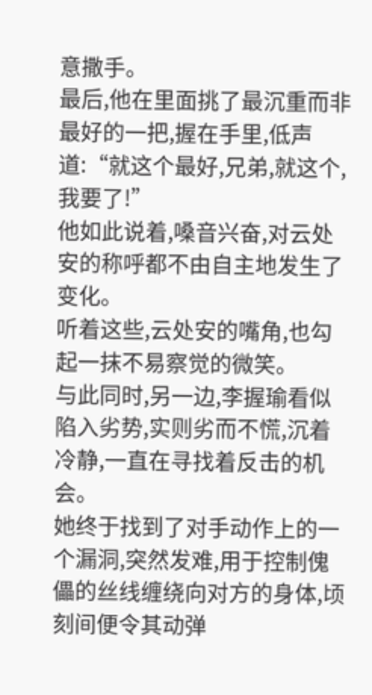意撒手。
最后,他在里面挑了最沉重而非最好的一把,握在手里,低声道:“就这个最好,兄弟,就这个,我要了!”
他如此说着,嗓音兴奋,对云处安的称呼都不由自主地发生了变化。
听着这些,云处安的嘴角,也勾起一抹不易察觉的微笑。
与此同时,另一边,李握瑜看似陷入劣势,实则劣而不慌,沉着冷静,一直在寻找着反击的机会。
她终于找到了对手动作上的一个漏洞,突然发难,用于控制傀儡的丝线缠绕向对方的身体,顷刻间便令其动弹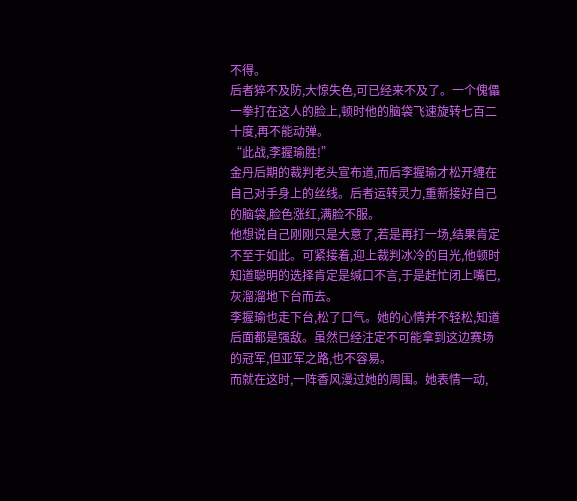不得。
后者猝不及防,大惊失色,可已经来不及了。一个傀儡一拳打在这人的脸上,顿时他的脑袋飞速旋转七百二十度,再不能动弹。
“此战,李握瑜胜!”
金丹后期的裁判老头宣布道,而后李握瑜才松开缠在自己对手身上的丝线。后者运转灵力,重新接好自己的脑袋,脸色涨红,满脸不服。
他想说自己刚刚只是大意了,若是再打一场,结果肯定不至于如此。可紧接着,迎上裁判冰冷的目光,他顿时知道聪明的选择肯定是缄口不言,于是赶忙闭上嘴巴,灰溜溜地下台而去。
李握瑜也走下台,松了口气。她的心情并不轻松,知道后面都是强敌。虽然已经注定不可能拿到这边赛场的冠军,但亚军之路,也不容易。
而就在这时,一阵香风漫过她的周围。她表情一动,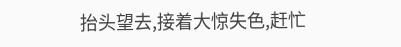抬头望去,接着大惊失色,赶忙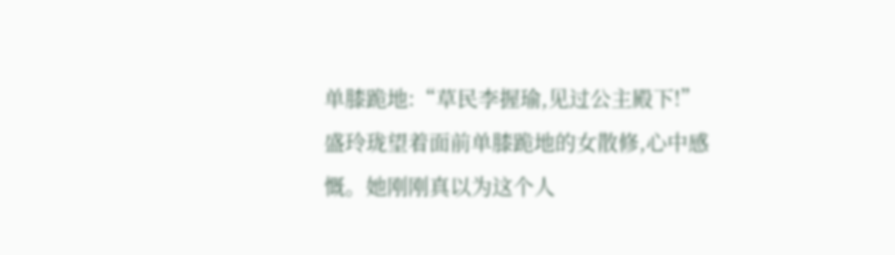单膝跪地:“草民李握瑜,见过公主殿下!”
盛玲珑望着面前单膝跪地的女散修,心中感慨。她刚刚真以为这个人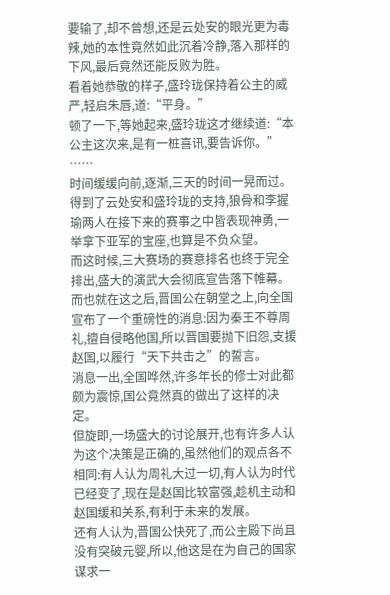要输了,却不曾想,还是云处安的眼光更为毒辣,她的本性竟然如此沉着冷静,落入那样的下风,最后竟然还能反败为胜。
看着她恭敬的样子,盛玲珑保持着公主的威严,轻启朱唇,道:“平身。”
顿了一下,等她起来,盛玲珑这才继续道:“本公主这次来,是有一桩喜讯,要告诉你。”
……
时间缓缓向前,逐渐,三天的时间一晃而过。
得到了云处安和盛玲珑的支持,狼骨和李握瑜两人在接下来的赛事之中皆表现神勇,一举拿下亚军的宝座,也算是不负众望。
而这时候,三大赛场的赛意排名也终于完全排出,盛大的演武大会彻底宣告落下帷幕。
而也就在这之后,晋国公在朝堂之上,向全国宣布了一个重磅性的消息:因为秦王不尊周礼,擅自侵略他国,所以晋国要抛下旧怨,支援赵国,以履行“天下共击之”的誓言。
消息一出,全国哗然,许多年长的修士对此都颇为震惊,国公竟然真的做出了这样的决定。
但旋即,一场盛大的讨论展开,也有许多人认为这个决策是正确的,虽然他们的观点各不相同:有人认为周礼大过一切,有人认为时代已经变了,现在是赵国比较富强,趁机主动和赵国缓和关系,有利于未来的发展。
还有人认为,晋国公快死了,而公主殿下尚且没有突破元婴,所以,他这是在为自己的国家谋求一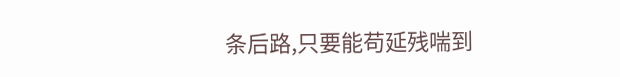条后路,只要能苟延残喘到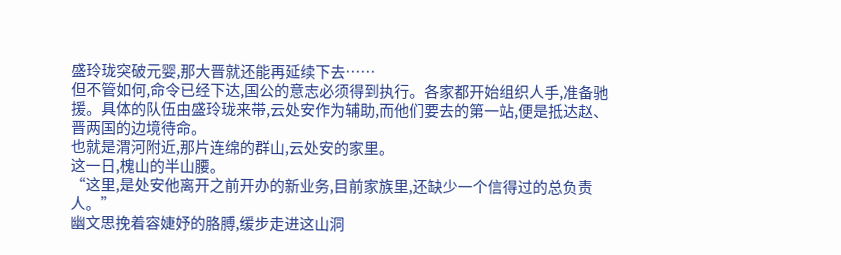盛玲珑突破元婴,那大晋就还能再延续下去……
但不管如何,命令已经下达,国公的意志必须得到执行。各家都开始组织人手,准备驰援。具体的队伍由盛玲珑来带,云处安作为辅助,而他们要去的第一站,便是抵达赵、晋两国的边境待命。
也就是渭河附近,那片连绵的群山,云处安的家里。
这一日,槐山的半山腰。
“这里,是处安他离开之前开办的新业务,目前家族里,还缺少一个信得过的总负责人。”
幽文思挽着容婕妤的胳膊,缓步走进这山洞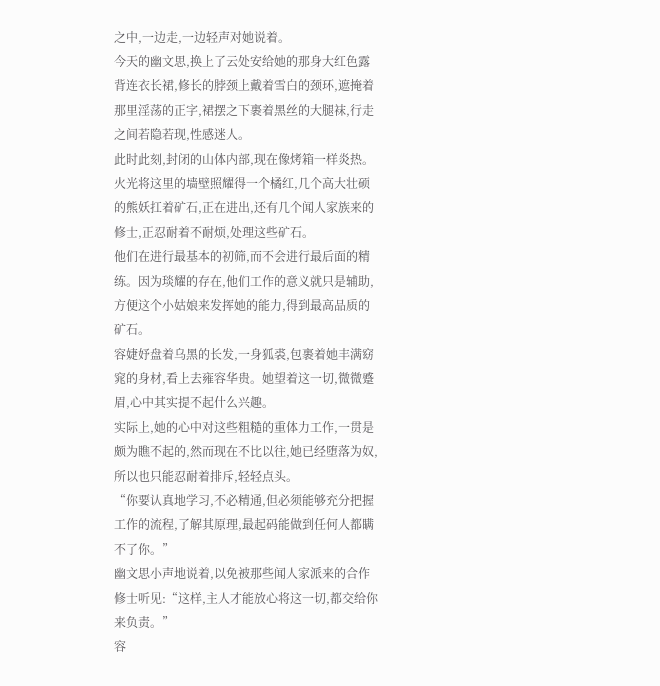之中,一边走,一边轻声对她说着。
今天的幽文思,换上了云处安给她的那身大红色露背连衣长裙,修长的脖颈上戴着雪白的颈环,遮掩着那里淫荡的正字,裙摆之下裹着黑丝的大腿袜,行走之间若隐若现,性感迷人。
此时此刻,封闭的山体内部,现在像烤箱一样炎热。火光将这里的墙壁照耀得一个橘红,几个高大壮硕的熊妖扛着矿石,正在进出,还有几个闻人家族来的修士,正忍耐着不耐烦,处理这些矿石。
他们在进行最基本的初筛,而不会进行最后面的精练。因为琰耀的存在,他们工作的意义就只是辅助,方便这个小姑娘来发挥她的能力,得到最高品质的矿石。
容婕妤盘着乌黑的长发,一身狐裘,包裹着她丰满窈窕的身材,看上去雍容华贵。她望着这一切,微微蹙眉,心中其实提不起什么兴趣。
实际上,她的心中对这些粗糙的重体力工作,一贯是颇为瞧不起的,然而现在不比以往,她已经堕落为奴,所以也只能忍耐着排斥,轻轻点头。
“你要认真地学习,不必精通,但必须能够充分把握工作的流程,了解其原理,最起码能做到任何人都瞒不了你。”
幽文思小声地说着,以免被那些闻人家派来的合作修士听见:“这样,主人才能放心将这一切,都交给你来负责。”
容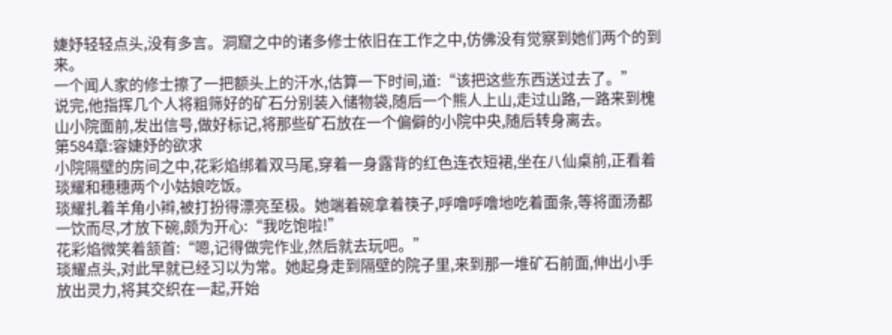婕妤轻轻点头,没有多言。洞窟之中的诸多修士依旧在工作之中,仿佛没有觉察到她们两个的到来。
一个闻人家的修士擦了一把额头上的汗水,估算一下时间,道:“该把这些东西送过去了。”
说完,他指挥几个人将粗筛好的矿石分别装入储物袋,随后一个熊人上山,走过山路,一路来到槐山小院面前,发出信号,做好标记,将那些矿石放在一个偏僻的小院中央,随后转身离去。
第584章:容婕妤的欲求
小院隔壁的房间之中,花彩焰绑着双马尾,穿着一身露背的红色连衣短裙,坐在八仙桌前,正看着琰耀和穗穗两个小姑娘吃饭。
琰耀扎着羊角小辫,被打扮得漂亮至极。她端着碗拿着筷子,呼噜呼噜地吃着面条,等将面汤都一饮而尽,才放下碗,颇为开心:“我吃饱啦!”
花彩焰微笑着颔首:“嗯,记得做完作业,然后就去玩吧。”
琰耀点头,对此早就已经习以为常。她起身走到隔壁的院子里,来到那一堆矿石前面,伸出小手放出灵力,将其交织在一起,开始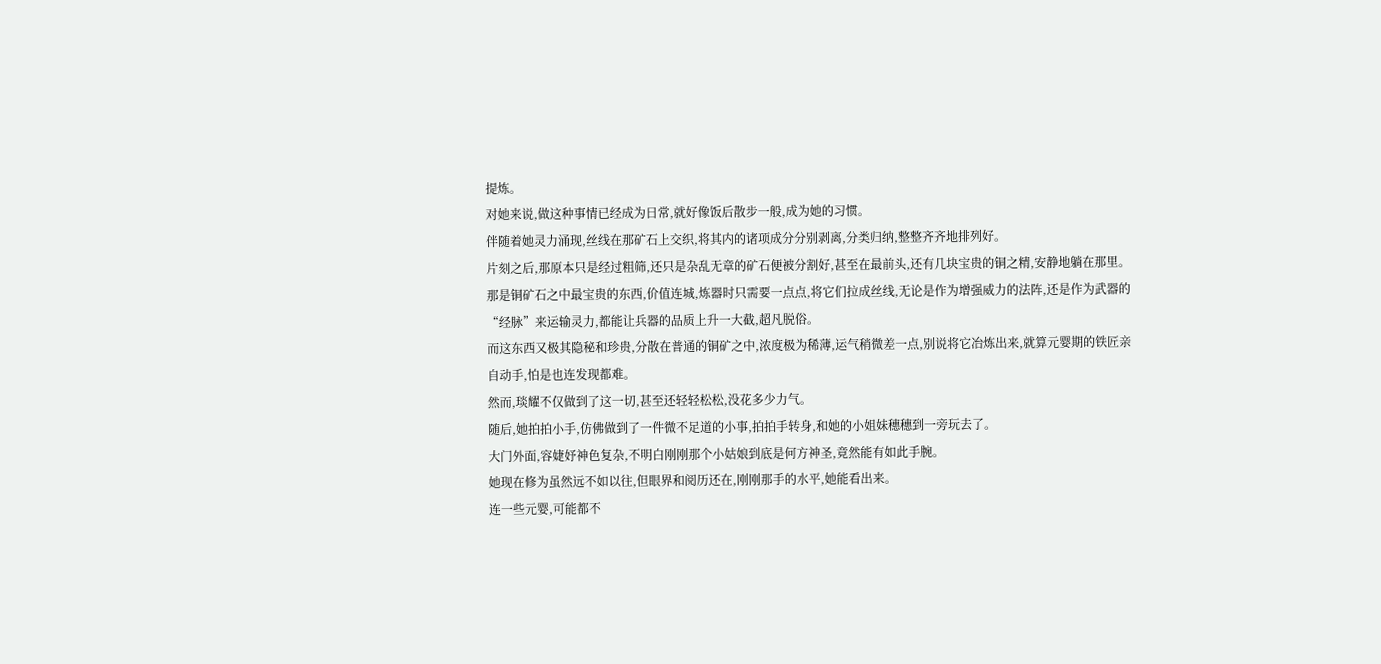提炼。
对她来说,做这种事情已经成为日常,就好像饭后散步一般,成为她的习惯。
伴随着她灵力涌现,丝线在那矿石上交织,将其内的诸项成分分别剥离,分类归纳,整整齐齐地排列好。
片刻之后,那原本只是经过粗筛,还只是杂乱无章的矿石便被分割好,甚至在最前头,还有几块宝贵的铜之精,安静地躺在那里。
那是铜矿石之中最宝贵的东西,价值连城,炼器时只需要一点点,将它们拉成丝线,无论是作为增强威力的法阵,还是作为武器的“经脉”来运输灵力,都能让兵器的品质上升一大截,超凡脱俗。
而这东西又极其隐秘和珍贵,分散在普通的铜矿之中,浓度极为稀薄,运气稍微差一点,别说将它冶炼出来,就算元婴期的铁匠亲自动手,怕是也连发现都难。
然而,琰耀不仅做到了这一切,甚至还轻轻松松,没花多少力气。
随后,她拍拍小手,仿佛做到了一件微不足道的小事,拍拍手转身,和她的小姐妹穗穗到一旁玩去了。
大门外面,容婕妤神色复杂,不明白刚刚那个小姑娘到底是何方神圣,竟然能有如此手腕。
她现在修为虽然远不如以往,但眼界和阅历还在,刚刚那手的水平,她能看出来。
连一些元婴,可能都不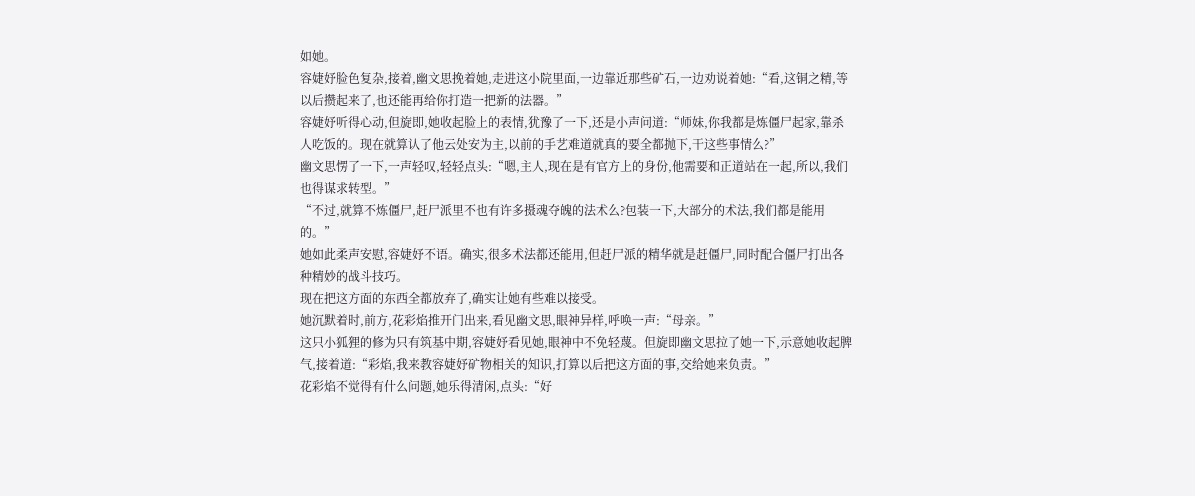如她。
容婕妤脸色复杂,接着,幽文思挽着她,走进这小院里面,一边靠近那些矿石,一边劝说着她:“看,这铜之精,等以后攒起来了,也还能再给你打造一把新的法器。”
容婕妤听得心动,但旋即,她收起脸上的表情,犹豫了一下,还是小声问道:“师妹,你我都是炼僵尸起家,靠杀人吃饭的。现在就算认了他云处安为主,以前的手艺难道就真的要全都抛下,干这些事情么?”
幽文思愣了一下,一声轻叹,轻轻点头:“嗯,主人,现在是有官方上的身份,他需要和正道站在一起,所以,我们也得谋求转型。”
“不过,就算不炼僵尸,赶尸派里不也有许多摄魂夺魄的法术么?包装一下,大部分的术法,我们都是能用的。”
她如此柔声安慰,容婕妤不语。确实,很多术法都还能用,但赶尸派的精华就是赶僵尸,同时配合僵尸打出各种精妙的战斗技巧。
现在把这方面的东西全都放弃了,确实让她有些难以接受。
她沉默着时,前方,花彩焰推开门出来,看见幽文思,眼神异样,呼唤一声:“母亲。”
这只小狐狸的修为只有筑基中期,容婕妤看见她,眼神中不免轻蔑。但旋即幽文思拉了她一下,示意她收起脾气,接着道:“彩焰,我来教容婕妤矿物相关的知识,打算以后把这方面的事,交给她来负责。”
花彩焰不觉得有什么问题,她乐得清闲,点头:“好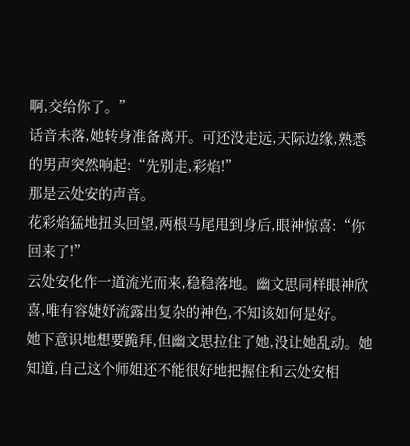啊,交给你了。”
话音未落,她转身准备离开。可还没走远,天际边缘,熟悉的男声突然响起:“先别走,彩焰!”
那是云处安的声音。
花彩焰猛地扭头回望,两根马尾甩到身后,眼神惊喜:“你回来了!”
云处安化作一道流光而来,稳稳落地。幽文思同样眼神欣喜,唯有容婕妤流露出复杂的神色,不知该如何是好。
她下意识地想要跪拜,但幽文思拉住了她,没让她乱动。她知道,自己这个师姐还不能很好地把握住和云处安相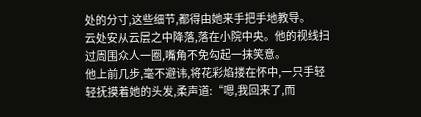处的分寸,这些细节,都得由她来手把手地教导。
云处安从云层之中降落,落在小院中央。他的视线扫过周围众人一圈,嘴角不免勾起一抹笑意。
他上前几步,毫不避讳,将花彩焰搂在怀中,一只手轻轻抚摸着她的头发,柔声道:“嗯,我回来了,而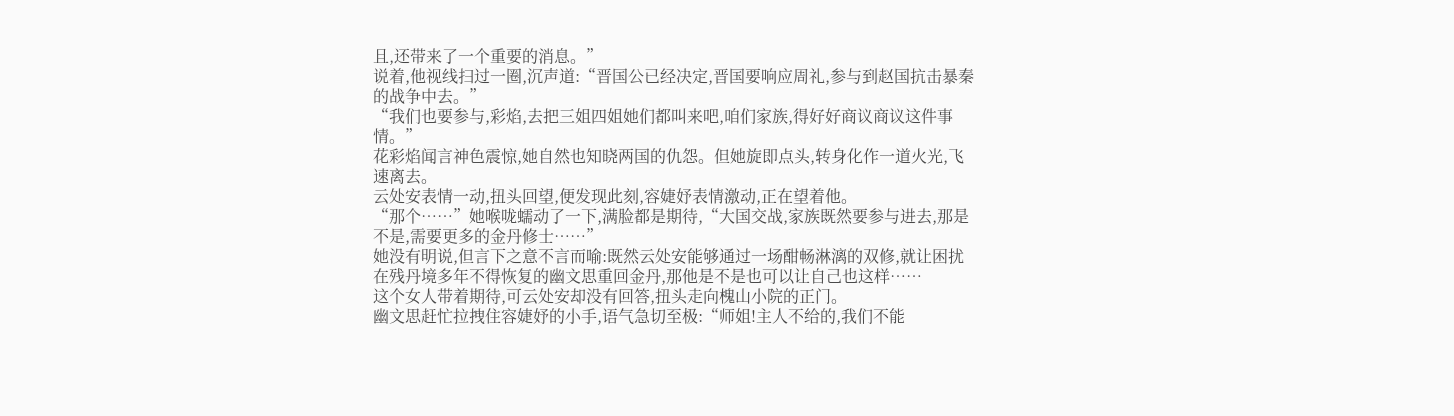且,还带来了一个重要的消息。”
说着,他视线扫过一圈,沉声道:“晋国公已经决定,晋国要响应周礼,参与到赵国抗击暴秦的战争中去。”
“我们也要参与,彩焰,去把三姐四姐她们都叫来吧,咱们家族,得好好商议商议这件事情。”
花彩焰闻言神色震惊,她自然也知晓两国的仇怨。但她旋即点头,转身化作一道火光,飞速离去。
云处安表情一动,扭头回望,便发现此刻,容婕妤表情激动,正在望着他。
“那个……”她喉咙蠕动了一下,满脸都是期待,“大国交战,家族既然要参与进去,那是不是,需要更多的金丹修士……”
她没有明说,但言下之意不言而喻:既然云处安能够通过一场酣畅淋漓的双修,就让困扰在残丹境多年不得恢复的幽文思重回金丹,那他是不是也可以让自己也这样……
这个女人带着期待,可云处安却没有回答,扭头走向槐山小院的正门。
幽文思赶忙拉拽住容婕妤的小手,语气急切至极:“师姐!主人不给的,我们不能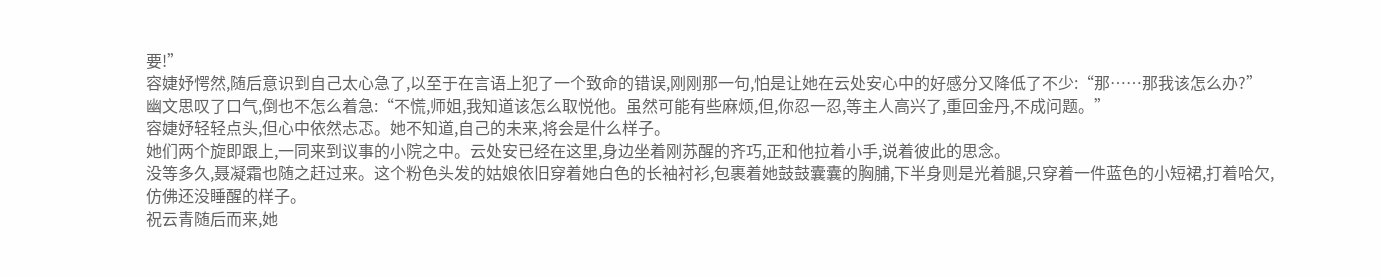要!”
容婕妤愕然,随后意识到自己太心急了,以至于在言语上犯了一个致命的错误,刚刚那一句,怕是让她在云处安心中的好感分又降低了不少:“那……那我该怎么办?”
幽文思叹了口气,倒也不怎么着急:“不慌,师姐,我知道该怎么取悦他。虽然可能有些麻烦,但,你忍一忍,等主人高兴了,重回金丹,不成问题。”
容婕妤轻轻点头,但心中依然忐忑。她不知道,自己的未来,将会是什么样子。
她们两个旋即跟上,一同来到议事的小院之中。云处安已经在这里,身边坐着刚苏醒的齐巧,正和他拉着小手,说着彼此的思念。
没等多久,聂凝霜也随之赶过来。这个粉色头发的姑娘依旧穿着她白色的长袖衬衫,包裹着她鼓鼓囊囊的胸脯,下半身则是光着腿,只穿着一件蓝色的小短裙,打着哈欠,仿佛还没睡醒的样子。
祝云青随后而来,她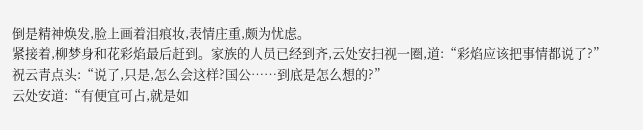倒是精神焕发,脸上画着泪痕妆,表情庄重,颇为忧虑。
紧接着,柳梦身和花彩焰最后赶到。家族的人员已经到齐,云处安扫视一圈,道:“彩焰应该把事情都说了?”
祝云青点头:“说了,只是,怎么会这样?国公……到底是怎么想的?”
云处安道:“有便宜可占,就是如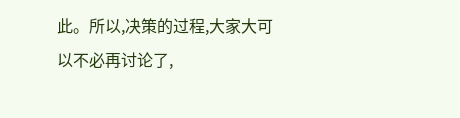此。所以,决策的过程,大家大可以不必再讨论了,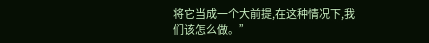将它当成一个大前提,在这种情况下,我们该怎么做。”